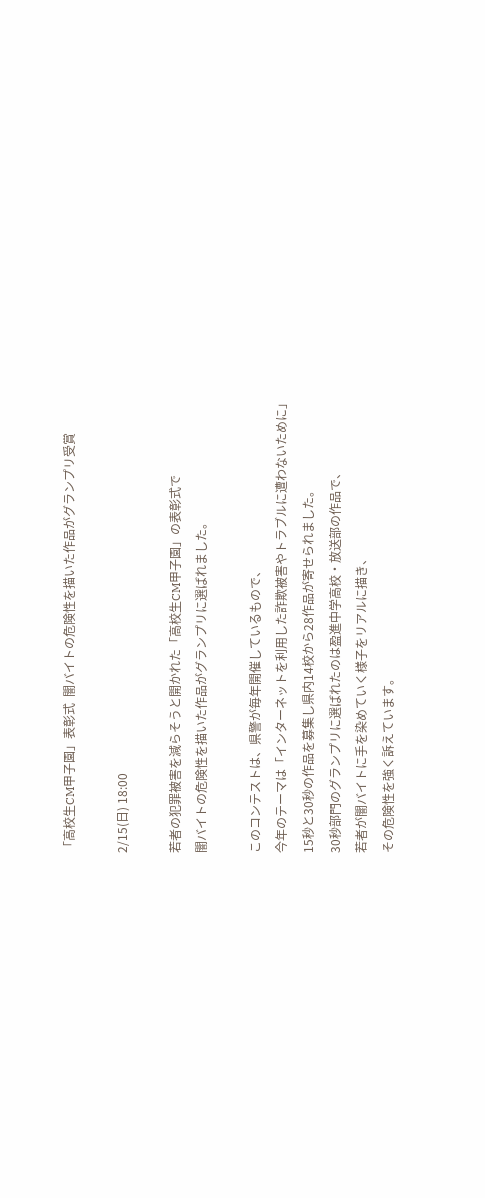「高校生CM甲子園」表彰式  闇バイトの危険性を描いた作品がグランプリ受賞

2/15(日) 18:00

若者の犯罪被害を減らそうと開かれた「高校生CM甲子園」の表彰式で
闇バイトの危険性を描いた作品がグランプリに選ばれました。

このコンテストは、県警が毎年開催しているもので、
今年のテーマは「インターネットを利用した詐欺被害やトラブルに遭わないために」
15秒と30秒の作品を募集し県内14校から28作品が寄せられました。
30秒部門のグランプリに選ばれたのは盈進中学高校・放送部の作品で、
若者が闇バイトに手を染めていく様子をリアルに描き、
その危険性を強く訴えています。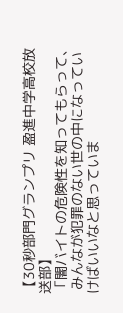【30秒部門グランプリ 盈進中学高校放送部】
「闇バイトの危険性を知ってもらって、
 みんなが犯罪のない世の中になっていけばいいなと思っていま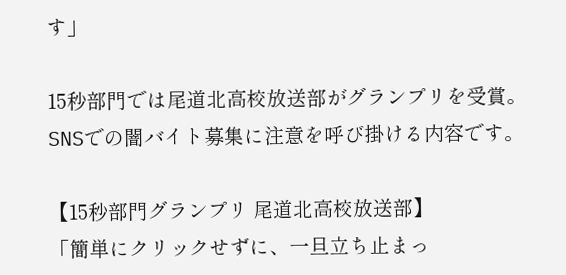す」

15秒部門では尾道北高校放送部がグランプリを受賞。
SNSでの闇バイト募集に注意を呼び掛ける内容です。

【15秒部門グランプリ 尾道北高校放送部】
「簡単にクリックせずに、一旦立ち止まっ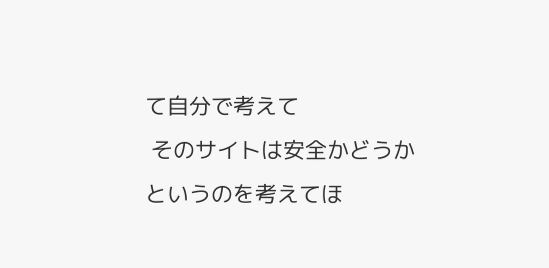て自分で考えて
 そのサイトは安全かどうかというのを考えてほ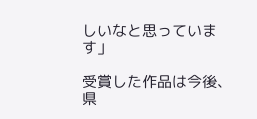しいなと思っています」

受賞した作品は今後、
県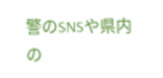警のSNSや県内の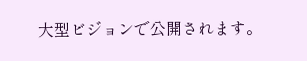大型ビジョンで公開されます。